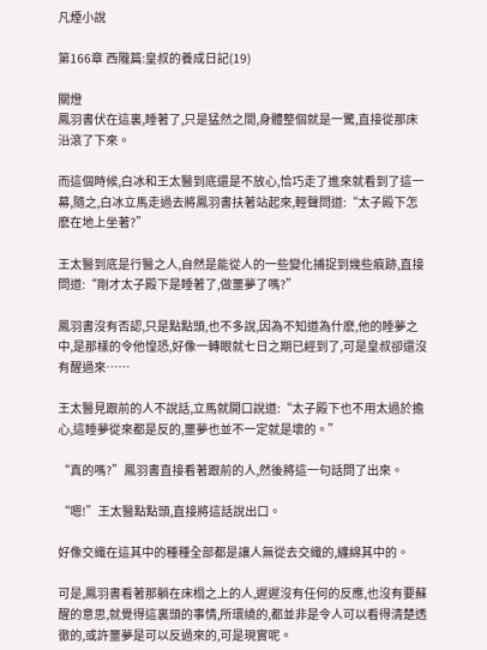凡煙小說

第166章 西隴篇:皇叔的養成日記(19)

關燈
鳳羽書伏在這裏,睡著了,只是猛然之間,身體整個就是一驚,直接從那床沿滾了下來。

而這個時候,白冰和王太醫到底還是不放心,恰巧走了進來就看到了這一幕,隨之,白冰立馬走過去將鳳羽書扶著站起來,輕聲問道:“太子殿下怎麽在地上坐著?”

王太醫到底是行醫之人,自然是能從人的一些變化捕捉到幾些痕跡,直接問道:“剛才太子殿下是睡著了,做噩夢了嗎?”

鳳羽書沒有否認,只是點點頭,也不多說,因為不知道為什麽,他的睡夢之中,是那樣的令他惶恐,好像一轉眼就七日之期已經到了,可是皇叔卻還沒有醒過來……

王太醫見跟前的人不說話,立馬就開口說道:“太子殿下也不用太過於擔心,這睡夢從來都是反的,噩夢也並不一定就是壞的。”

“真的嗎?”鳳羽書直接看著跟前的人,然後將這一句話問了出來。

“嗯!”王太醫點點頭,直接將這話說出口。

好像交織在這其中的種種全部都是讓人無從去交織的,纏綿其中的。

可是,鳳羽書看著那躺在床榻之上的人,遲遲沒有任何的反應,也沒有要蘇醒的意思,就覺得這裏頭的事情,所環繞的,都並非是令人可以看得清楚透徹的,或許噩夢是可以反過來的,可是現實呢。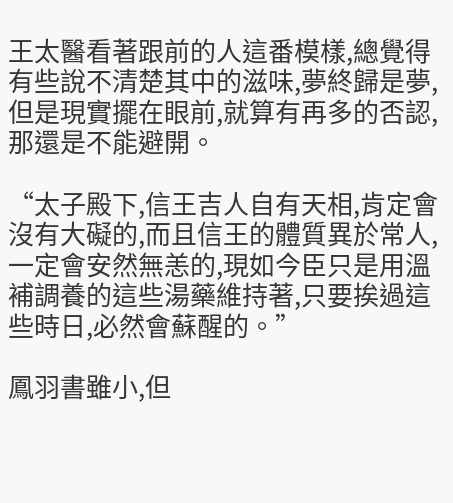王太醫看著跟前的人這番模樣,總覺得有些說不清楚其中的滋味,夢終歸是夢,但是現實擺在眼前,就算有再多的否認,那還是不能避開。

“太子殿下,信王吉人自有天相,肯定會沒有大礙的,而且信王的體質異於常人,一定會安然無恙的,現如今臣只是用溫補調養的這些湯藥維持著,只要挨過這些時日,必然會蘇醒的。”

鳳羽書雖小,但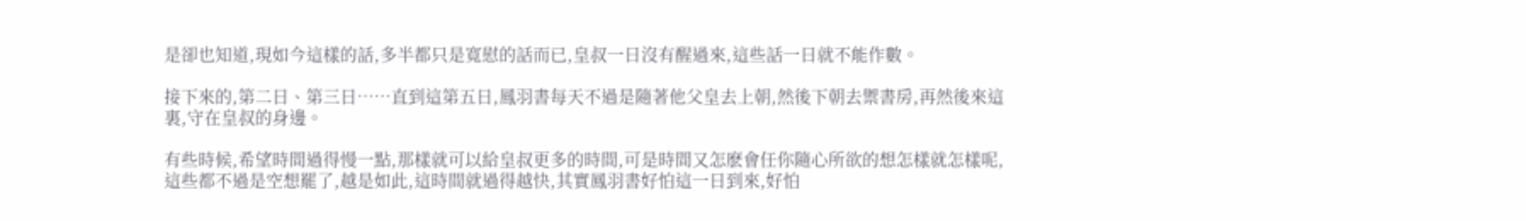是卻也知道,現如今這樣的話,多半都只是寬慰的話而已,皇叔一日沒有醒過來,這些話一日就不能作數。

接下來的,第二日、第三日……直到這第五日,鳳羽書每天不過是隨著他父皇去上朝,然後下朝去禦書房,再然後來這裏,守在皇叔的身邊。

有些時候,希望時間過得慢一點,那樣就可以給皇叔更多的時間,可是時間又怎麽會任你隨心所欲的想怎樣就怎樣呢,這些都不過是空想罷了,越是如此,這時間就過得越快,其實鳳羽書好怕這一日到來,好怕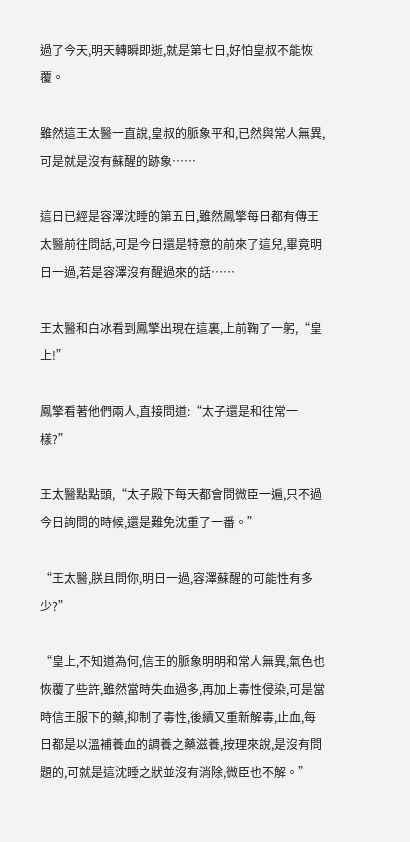過了今天,明天轉瞬即逝,就是第七日,好怕皇叔不能恢覆。

雖然這王太醫一直說,皇叔的脈象平和,已然與常人無異,可是就是沒有蘇醒的跡象……

這日已經是容澤沈睡的第五日,雖然鳳擎每日都有傳王太醫前往問話,可是今日還是特意的前來了這兒,畢竟明日一過,若是容澤沒有醒過來的話……

王太醫和白冰看到鳳擎出現在這裏,上前鞠了一躬,“皇上!”

鳳擎看著他們兩人,直接問道:“太子還是和往常一樣?”

王太醫點點頭,“太子殿下每天都會問微臣一遍,只不過今日詢問的時候,還是難免沈重了一番。”

“王太醫,朕且問你,明日一過,容澤蘇醒的可能性有多少?”

“皇上,不知道為何,信王的脈象明明和常人無異,氣色也恢覆了些許,雖然當時失血過多,再加上毒性侵染,可是當時信王服下的藥,抑制了毒性,後續又重新解毒,止血,每日都是以溫補養血的調養之藥滋養,按理來說,是沒有問題的,可就是這沈睡之狀並沒有消除,微臣也不解。”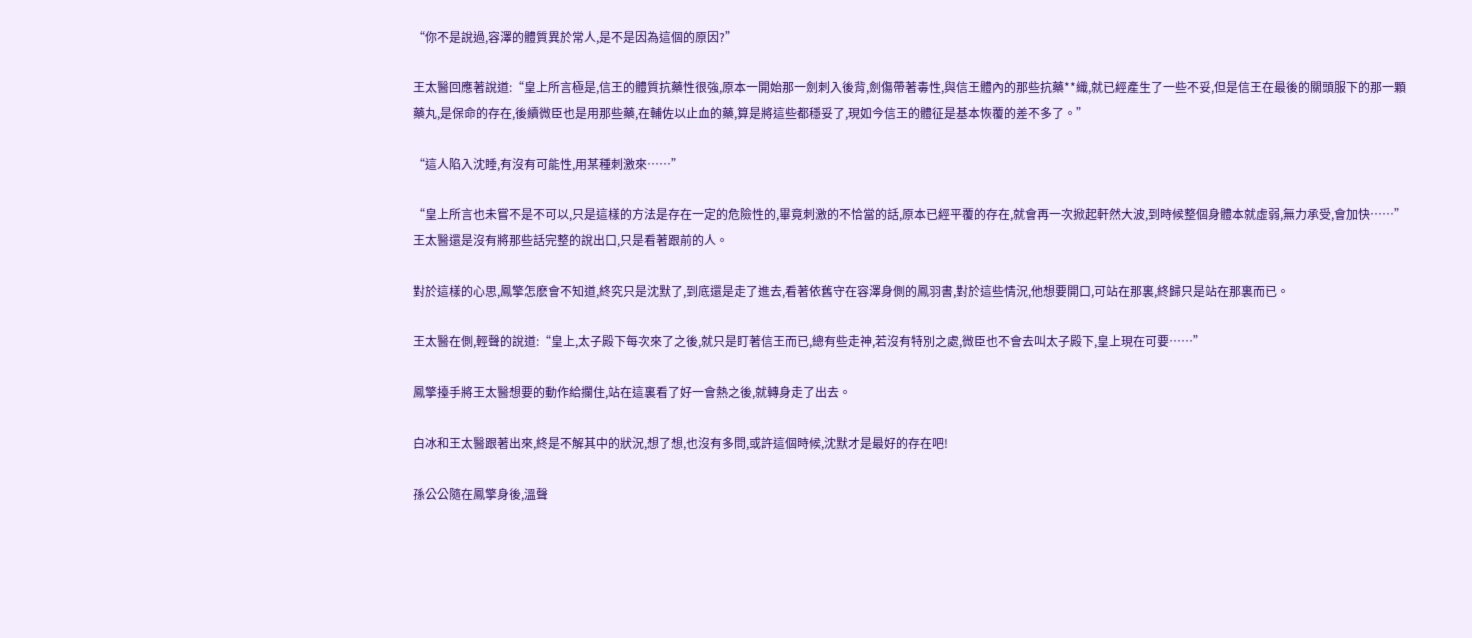“你不是說過,容澤的體質異於常人,是不是因為這個的原因?”

王太醫回應著說道:“皇上所言極是,信王的體質抗藥性很強,原本一開始那一劍刺入後背,劍傷帶著毒性,與信王體內的那些抗藥**織,就已經產生了一些不妥,但是信王在最後的關頭服下的那一顆藥丸,是保命的存在,後續微臣也是用那些藥,在輔佐以止血的藥,算是將這些都穩妥了,現如今信王的體征是基本恢覆的差不多了。”

“這人陷入沈睡,有沒有可能性,用某種刺激來……”

“皇上所言也未嘗不是不可以,只是這樣的方法是存在一定的危險性的,畢竟刺激的不恰當的話,原本已經平覆的存在,就會再一次掀起軒然大波,到時候整個身體本就虛弱,無力承受,會加快……”王太醫還是沒有將那些話完整的說出口,只是看著跟前的人。

對於這樣的心思,鳳擎怎麽會不知道,終究只是沈默了,到底還是走了進去,看著依舊守在容澤身側的鳳羽書,對於這些情況,他想要開口,可站在那裏,終歸只是站在那裏而已。

王太醫在側,輕聲的說道:“皇上,太子殿下每次來了之後,就只是盯著信王而已,總有些走神,若沒有特別之處,微臣也不會去叫太子殿下,皇上現在可要……”

鳳擎擡手將王太醫想要的動作給攔住,站在這裏看了好一會熱之後,就轉身走了出去。

白冰和王太醫跟著出來,終是不解其中的狀況,想了想,也沒有多問,或許這個時候,沈默才是最好的存在吧!

孫公公隨在鳳擎身後,溫聲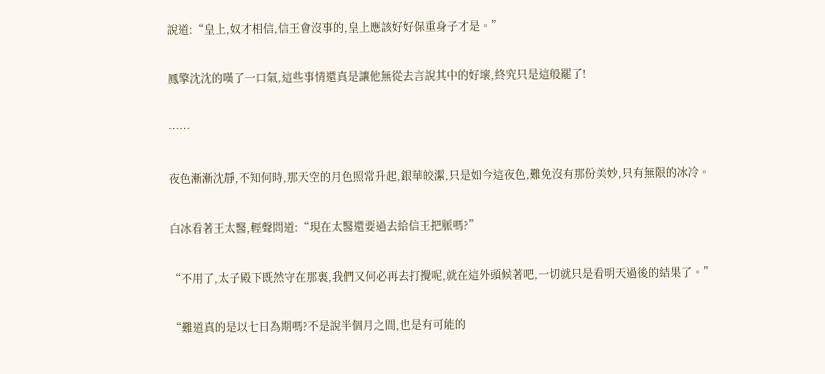說道:“皇上,奴才相信,信王會沒事的,皇上應該好好保重身子才是。”

鳳擎沈沈的嘆了一口氣,這些事情還真是讓他無從去言說其中的好壞,終究只是這般罷了!

……

夜色漸漸沈靜,不知何時,那天空的月色照常升起,銀華皎潔,只是如今這夜色,難免沒有那份美妙,只有無限的冰冷。

白冰看著王太醫,輕聲問道:“現在太醫還要過去給信王把脈嗎?”

“不用了,太子殿下既然守在那裏,我們又何必再去打攪呢,就在這外頭候著吧,一切就只是看明天過後的結果了。”

“難道真的是以七日為期嗎?不是說半個月之間,也是有可能的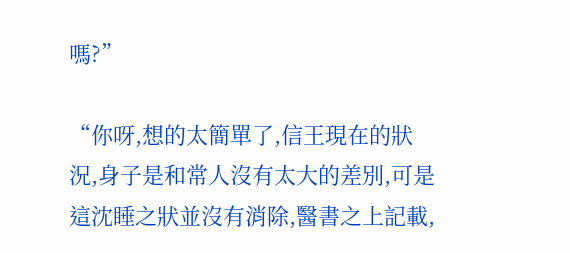嗎?”

“你呀,想的太簡單了,信王現在的狀況,身子是和常人沒有太大的差別,可是這沈睡之狀並沒有消除,醫書之上記載,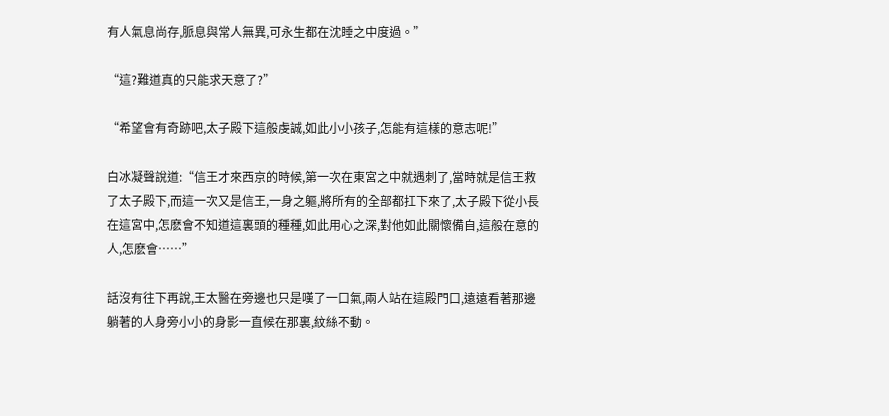有人氣息尚存,脈息與常人無異,可永生都在沈睡之中度過。”

“這?難道真的只能求天意了?”

“希望會有奇跡吧,太子殿下這般虔誠,如此小小孩子,怎能有這樣的意志呢!”

白冰凝聲說道:“信王才來西京的時候,第一次在東宮之中就遇刺了,當時就是信王救了太子殿下,而這一次又是信王,一身之軀,將所有的全部都扛下來了,太子殿下從小長在這宮中,怎麽會不知道這裏頭的種種,如此用心之深,對他如此關懷備自,這般在意的人,怎麽會……”

話沒有往下再說,王太醫在旁邊也只是嘆了一口氣,兩人站在這殿門口,遠遠看著那邊躺著的人身旁小小的身影一直候在那裏,紋絲不動。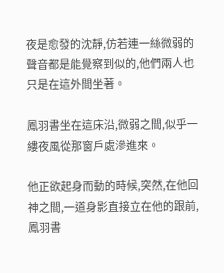夜是愈發的沈靜,仿若連一絲微弱的聲音都是能覺察到似的,他們兩人也只是在這外間坐著。

鳳羽書坐在這床沿,微弱之間,似乎一縷夜風從那窗戶處滲進來。

他正欲起身而動的時候,突然,在他回神之間,一道身影直接立在他的跟前,鳳羽書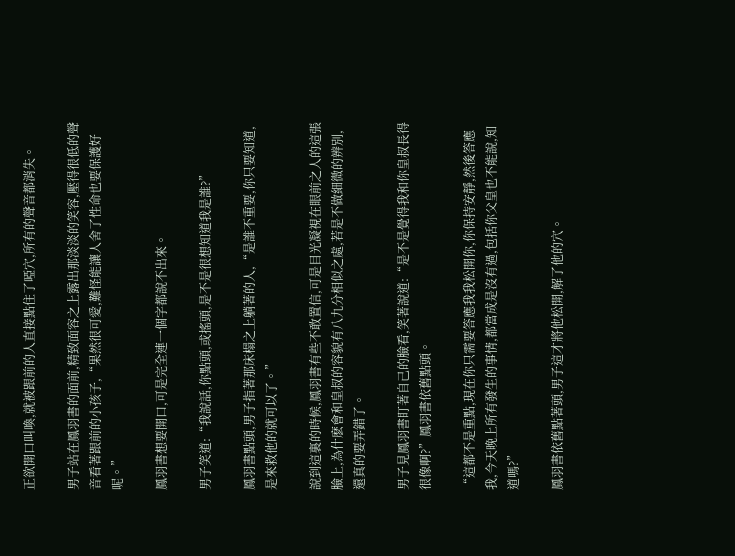正欲開口叫喚,就被跟前的人直接點住了啞穴,所有的聲音都消失。

男子站在鳳羽書的面前,精致面容之上露出那淡淡的笑容,壓得很低的聲音看著跟前的小孩子,“果然很可愛,難怪能讓人舍了性命也要保護好呢。”

鳳羽書想要開口,可是完全連一個字都說不出來。

男子笑道:“我說話,你點頭,或搖頭,是不是很想知道我是誰?”

鳳羽書點頭,男子指著那床榻之上躺著的人,“是誰不重要,你只要知道,是來救他的就可以了。”

說到這裏的時候,鳳羽書有些不敢置信,可是目光凝視在眼前之人的這張臉上,為什麽會和皇叔的容貌有八九分相似之處,若是不做細微的辨別,還真的要弄錯了。

男子見鳳羽書盯著自己的臉看,笑著說道:“是不是覺得我和你皇叔長得很像啊?”鳳羽書依舊點頭。

“這都不是重點,現在你只需要答應我我松開你,你保持安靜,然後答應我,今天晚上所有發生的事情,都當成是沒有過,包括你父皇也不能說,知道嗎?”

鳳羽書依舊點著頭,男子這才將他松開,解了他的穴。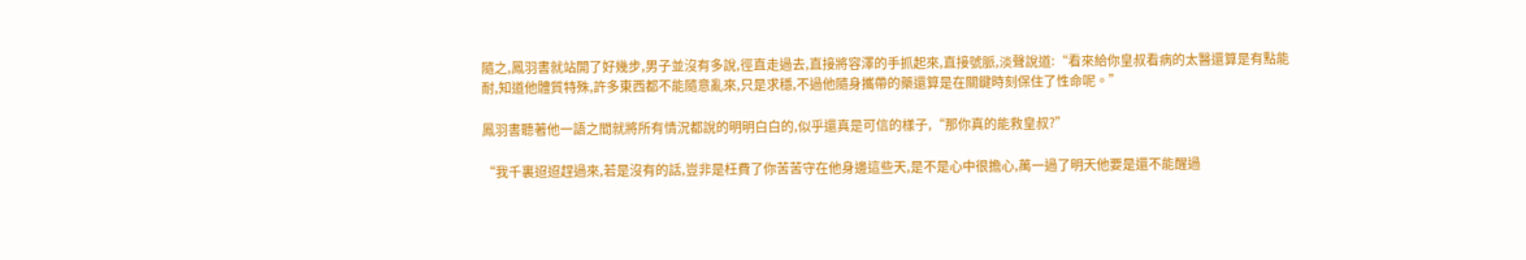隨之,鳳羽書就站開了好幾步,男子並沒有多說,徑直走過去,直接將容澤的手抓起來,直接號脈,淡聲說道:“看來給你皇叔看病的太醫還算是有點能耐,知道他體質特殊,許多東西都不能隨意亂來,只是求穩,不過他隨身攜帶的藥還算是在關鍵時刻保住了性命呢。”

鳳羽書聽著他一語之間就將所有情況都說的明明白白的,似乎還真是可信的樣子,“那你真的能救皇叔?”

“我千裏迢迢趕過來,若是沒有的話,豈非是枉費了你苦苦守在他身邊這些天,是不是心中很擔心,萬一過了明天他要是還不能醒過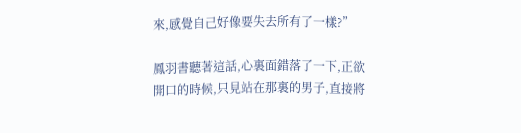來,感覺自己好像要失去所有了一樣?”

鳳羽書聽著這話,心裏面錯落了一下,正欲開口的時候,只見站在那裏的男子,直接將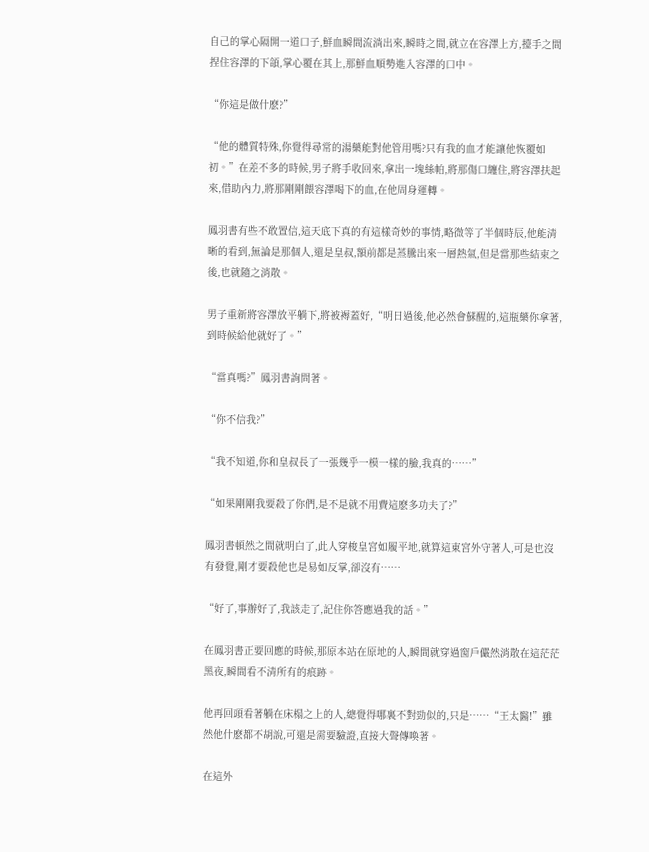自己的掌心隔開一道口子,鮮血瞬間流淌出來,瞬時之間,就立在容澤上方,擡手之間捏住容澤的下頜,掌心覆在其上,那鮮血順勢進入容澤的口中。

“你這是做什麽?”

“他的體質特殊,你覺得尋常的湯藥能對他管用嗎?只有我的血才能讓他恢覆如初。”在差不多的時候,男子將手收回來,拿出一塊絲帕,將那傷口纏住,將容澤扶起來,借助內力,將那剛剛餵容澤喝下的血,在他周身運轉。

鳳羽書有些不敢置信,這天底下真的有這樣奇妙的事情,略微等了半個時辰,他能清晰的看到,無論是那個人,還是皇叔,額前都是蒸騰出來一層熱氣,但是當那些結束之後,也就隨之消散。

男子重新將容澤放平躺下,將被褥蓋好,“明日過後,他必然會蘇醒的,這瓶藥你拿著,到時候給他就好了。”

“當真嗎?”鳳羽書詢問著。

“你不信我?”

“我不知道,你和皇叔長了一張幾乎一模一樣的臉,我真的……”

“如果剛剛我要殺了你們,是不是就不用費這麽多功夫了?”

鳳羽書頓然之間就明白了,此人穿梭皇宮如履平地,就算這東宮外守著人,可是也沒有發覺,剛才要殺他也是易如反掌,卻沒有……

“好了,事辦好了,我該走了,記住你答應過我的話。”

在鳳羽書正要回應的時候,那原本站在原地的人,瞬間就穿過窗戶儼然消散在這茫茫黑夜,瞬間看不清所有的痕跡。

他再回頭看著躺在床榻之上的人,總覺得哪裏不對勁似的,只是……“王太醫!”雖然他什麽都不胡說,可還是需要驗證,直接大聲傳喚著。

在這外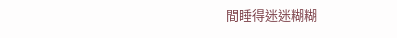間睡得迷迷糊糊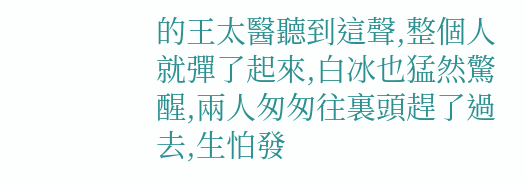的王太醫聽到這聲,整個人就彈了起來,白冰也猛然驚醒,兩人匆匆往裏頭趕了過去,生怕發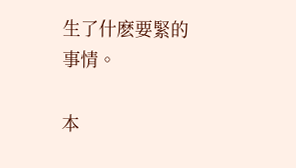生了什麽要緊的事情。

本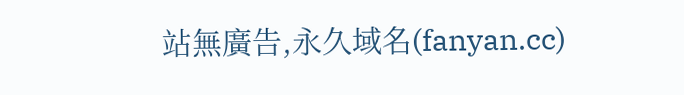站無廣告,永久域名(fanyan.cc)